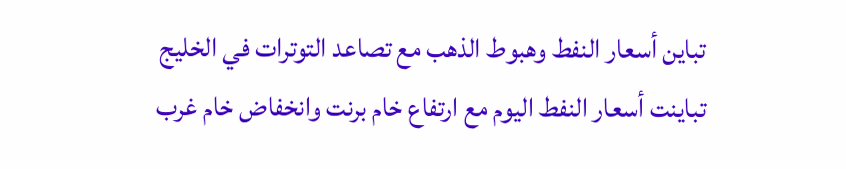تباين أسعار النفط وهبوط الذهب مع تصاعد التوترات في الخليج
تباينت أسعار النفط اليوم مع ارتفاع خام برنت وانخفاض خام غرب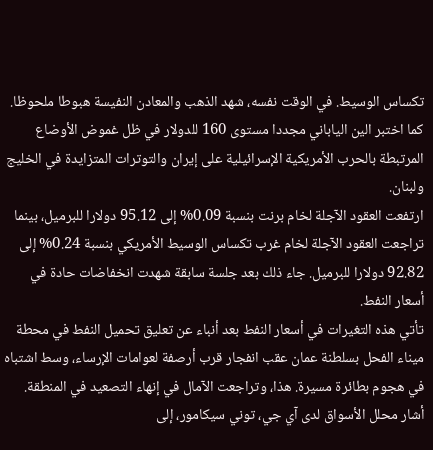تكساس الوسيط. في الوقت نفسه، شهد الذهب والمعادن النفيسة هبوطا ملحوظا. كما اختبر الين الياباني مجددا مستوى 160 للدولار في ظل غموض الأوضاع المرتبطة بالحرب الأمريكية الإسرائيلية على إيران والتوترات المتزايدة في الخليج ولبنان.
ارتفعت العقود الآجلة لخام برنت بنسبة 0.09% إلى 95.12 دولارا للبرميل، بينما تراجعت العقود الآجلة لخام غرب تكساس الوسيط الأمريكي بنسبة 0.24% إلى 92.82 دولارا للبرميل. جاء ذلك بعد جلسة سابقة شهدت انخفاضات حادة في أسعار النفط.
تأتي هذه التغيرات في أسعار النفط بعد أنباء عن تعليق تحميل النفط في محطة ميناء الفحل بسلطنة عمان عقب انفجار قرب أرصفة لعوامات الإرساء، وسط اشتباه في هجوم بطائرة مسيرة. هذا، وتراجعت الآمال في إنهاء التصعيد في المنطقة.
أشار محلل الأسواق لدى آي جي، توني سيكامور، إلى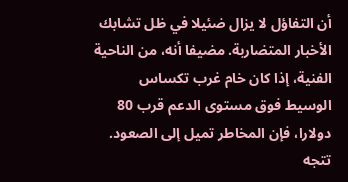أن التفاؤل لا يزال ضئيلا في ظل تشابك الأخبار المتضاربة. مضيفا أنه، من الناحية الفنية، إذا كان خام غرب تكساس الوسيط فوق مستوى الدعم قرب 80 دولارا، فإن المخاطر تميل إلى الصعود.
تتجه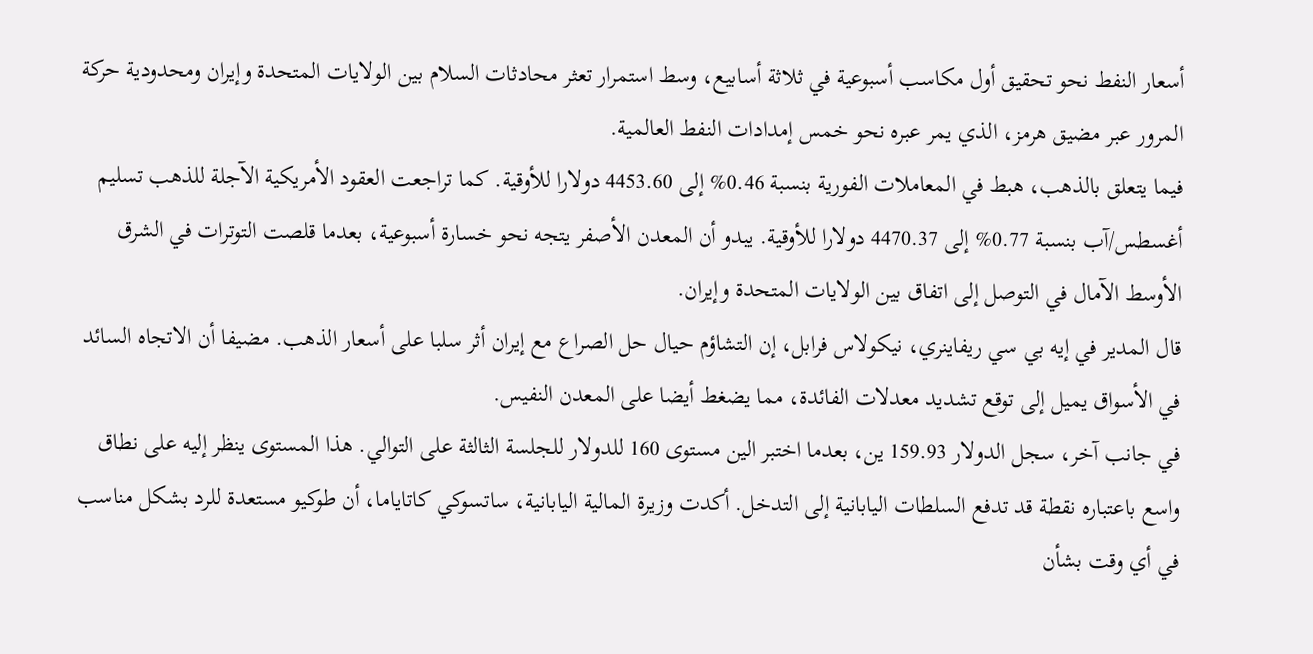أسعار النفط نحو تحقيق أول مكاسب أسبوعية في ثلاثة أسابيع، وسط استمرار تعثر محادثات السلام بين الولايات المتحدة وإيران ومحدودية حركة المرور عبر مضيق هرمز، الذي يمر عبره نحو خمس إمدادات النفط العالمية.
فيما يتعلق بالذهب، هبط في المعاملات الفورية بنسبة 0.46% إلى 4453.60 دولارا للأوقية. كما تراجعت العقود الأمريكية الآجلة للذهب تسليم أغسطس/آب بنسبة 0.77% إلى 4470.37 دولارا للأوقية. يبدو أن المعدن الأصفر يتجه نحو خسارة أسبوعية، بعدما قلصت التوترات في الشرق الأوسط الآمال في التوصل إلى اتفاق بين الولايات المتحدة وإيران.
قال المدير في إيه بي سي ريفاينري، نيكولاس فرابل، إن التشاؤم حيال حل الصراع مع إيران أثر سلبا على أسعار الذهب. مضيفا أن الاتجاه السائد في الأسواق يميل إلى توقع تشديد معدلات الفائدة، مما يضغط أيضا على المعدن النفيس.
في جانب آخر، سجل الدولار 159.93 ين، بعدما اختبر الين مستوى 160 للدولار للجلسة الثالثة على التوالي. هذا المستوى ينظر إليه على نطاق واسع باعتباره نقطة قد تدفع السلطات اليابانية إلى التدخل. أكدت وزيرة المالية اليابانية، ساتسوكي كاتاياما، أن طوكيو مستعدة للرد بشكل مناسب في أي وقت بشأن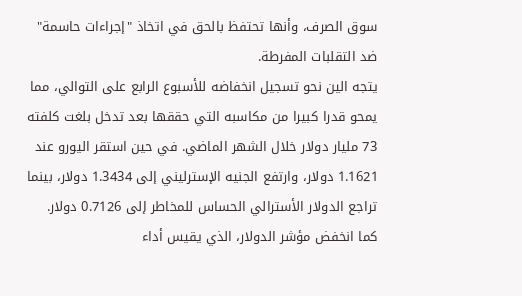سوق الصرف، وأنها تحتفظ بالحق في اتخاذ "إجراءات حاسمة" ضد التقلبات المفرطة.
يتجه الين نحو تسجيل انخفاضه للأسبوع الرابع على التوالي، مما يمحو قدرا كبيرا من مكاسبه التي حققها بعد تدخل بلغت كلفته 73 مليار دولار خلال الشهر الماضي. في حين استقر اليورو عند 1.1621 دولار، وارتفع الجنيه الإسترليني إلى 1.3434 دولار، بينما تراجع الدولار الأسترالي الحساس للمخاطر إلى 0.7126 دولار.
كما انخفض مؤشر الدولار، الذي يقيس أداء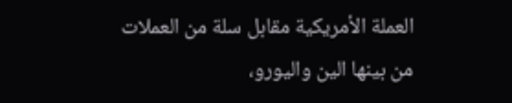العملة الأمريكية مقابل سلة من العملات من بينها الين واليورو،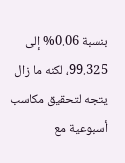بنسبة 0.06% إلى 99.325، لكنه ما زال يتجه لتحقيق مكاسب أسبوعية مع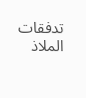تدفقات الملاذ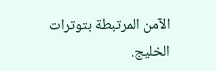الآمن المرتبطة بتوترات الخليج.